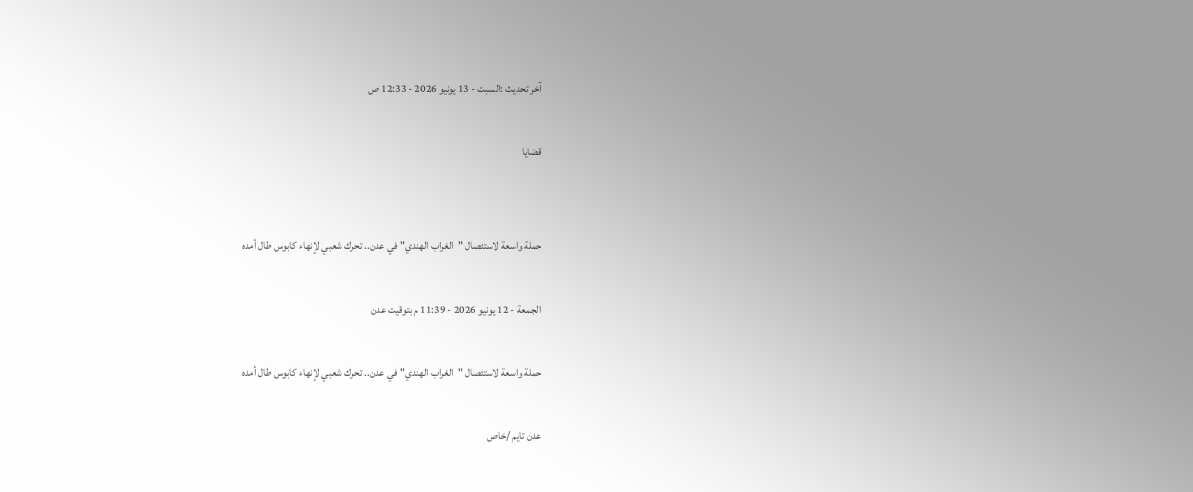آخر تحديث :السبت - 13 يونيو 2026 - 12:33 ص

قضايا


حملة واسعة لاستئصال "الغراب الهندي" في عدن.. تحرك شعبي لإنهاء كابوس طال أمده

الجمعة - 12 يونيو 2026 - 11:39 م بتوقيت عدن

حملة واسعة لاستئصال "الغراب الهندي" في عدن.. تحرك شعبي لإنهاء كابوس طال أمده

عدن تايم /خاص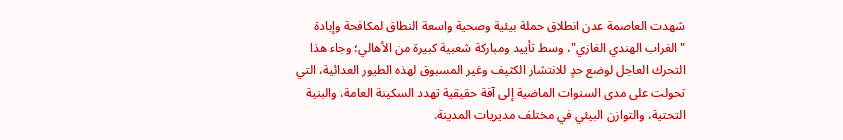شهدت العاصمة عدن انطلاق حملة بيئية وصحية واسعة النطاق لمكافحة وإبادة "الغراب الهندي الغازي"، وسط تأييد ومباركة شعبية كبيرة من الأهالي؛ وجاء هذا التحرك العاجل لوضع حدٍ للانتشار الكثيف وغير المسبوق لهذه الطيور العدائية، التي تحولت على مدى السنوات الماضية إلى آفة حقيقية تهدد السكينة العامة، والبنية التحتية، والتوازن البيئي في مختلف مديريات المدينة.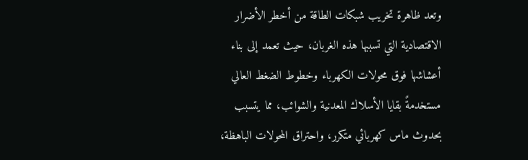وتعد ظاهرة تخريب شبكات الطاقة من أخطر الأضرار الاقتصادية التي تسببها هذه الغربان، حيث تعمد إلى بناء أعشاشها فوق محولات الكهرباء وخطوط الضغط العالي مستخدمةً بقايا الأسلاك المعدنية والشوائب، مما يتسبب بحدوث ماس كهربائي متكرر، واحتراق المحولات الباهظة،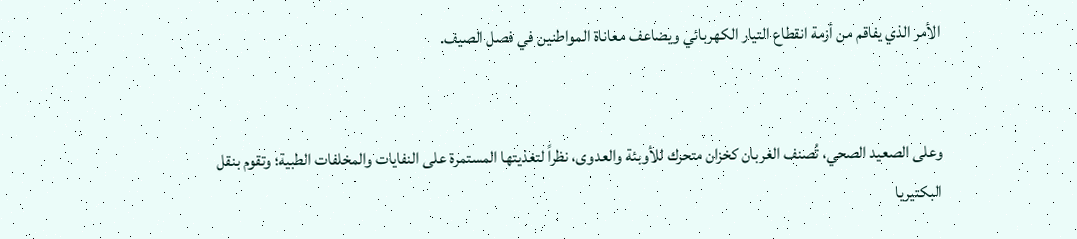الأمر الذي يفاقم من أزمة انقطاع التيار الكهربائي ويضاعف معاناة المواطنين في فصل الصيف.


وعلى الصعيد الصحي، تُصنف الغربان كخزان متحرك للأوبئة والعدوى، نظراً لتغذيتها المستمرة على النفايات والمخلفات الطبية؛ وتقوم بنقل البكتيريا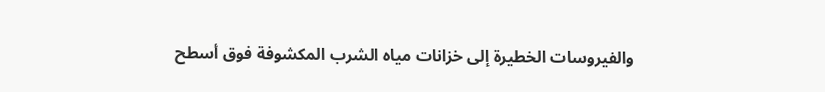والفيروسات الخطيرة إلى خزانات مياه الشرب المكشوفة فوق أسطح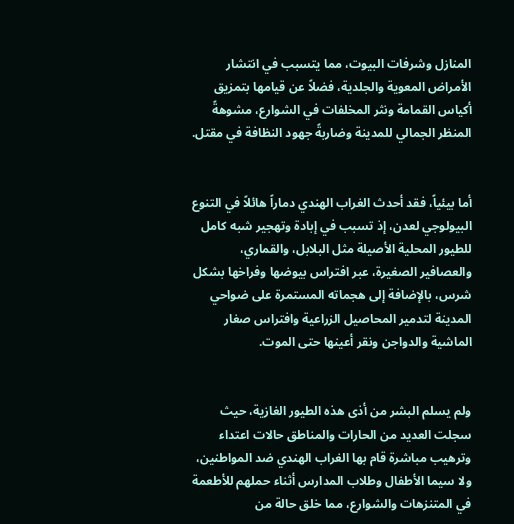المنازل وشرفات البيوت، مما يتسبب في انتشار الأمراض المعوية والجلدية، فضلاً عن قيامها بتمزيق أكياس القمامة ونثر المخلفات في الشوارع، مشوهةً المنظر الجمالي للمدينة وضاربةً جهود النظافة في مقتل.


أما بيئياً، فقد أحدث الغراب الهندي دماراً هائلاً في التنوع البيولوجي لعدن، إذ تسبب في إبادة وتهجير شبه كامل للطيور المحلية الأصيلة مثل البلابل، والقماري، والعصافير الصغيرة، عبر افتراس بيوضها وفراخها بشكل شرس، بالإضافة إلى هجماته المستمرة على ضواحي المدينة لتدمير المحاصيل الزراعية وافتراس صغار الماشية والدواجن ونقر أعينها حتى الموت.


ولم يسلم البشر من أذى هذه الطيور الغازية، حيث سجلت العديد من الحارات والمناطق حالات اعتداء وترهيب مباشرة قام بها الغراب الهندي ضد المواطنين، ولا سيما الأطفال وطلاب المدارس أثناء حملهم للأطعمة في المتنزهات والشوارع، مما خلق حالة من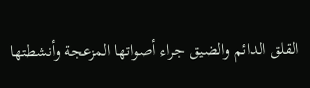القلق الدائم والضيق جراء أصواتها المزعجة وأنشطتها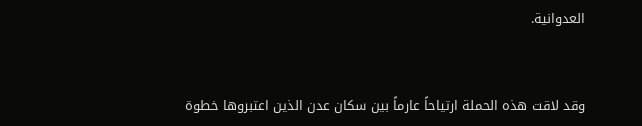العدوانية.


وقد لاقت هذه الحملة ارتياحاً عارماً بين سكان عدن الذين اعتبروها خطوة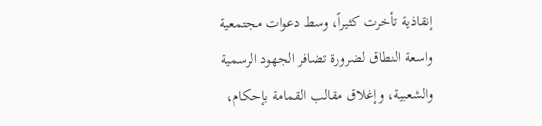إنقاذية تأخرت كثيراً، وسط دعوات مجتمعية واسعة النطاق لضرورة تضافر الجهود الرسمية والشعبية، وإغلاق مقالب القمامة بإحكام،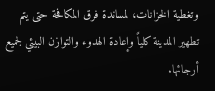وتغطية الخزانات، لمساندة فرق المكافحة حتى يتم تطهير المدينة كلياً وإعادة الهدوء والتوازن البيئي لجميع أرجائها.